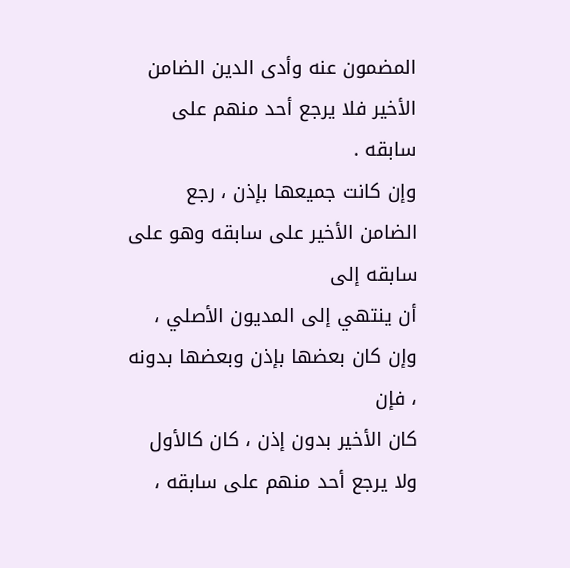المضمون عنه وأدى الدين الضامن الأخير فلا يرجع أحد منهم على سابقه .
وإن كانت جميعها بإذن ، رجع الضامن الأخير على سابقه وهو على سابقه إلى
أن ينتهي إلى المديون الأصلي ، وإن كان بعضها بإذن وبعضها بدونه ، فإن
كان الأخير بدون إذن ، كان كالأول ولا يرجع أحد منهم على سابقه ،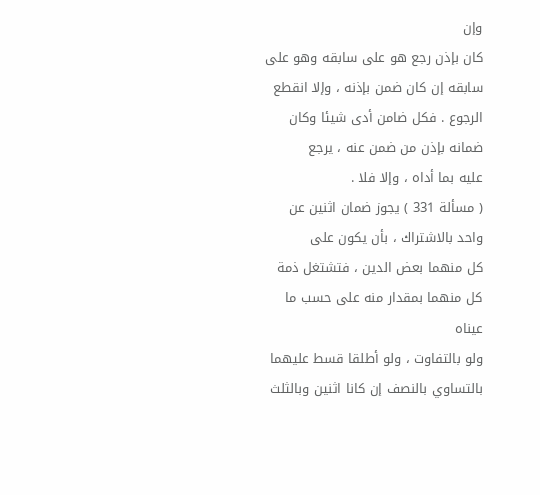وإن
كان بإذن رجع هو على سابقه وهو على سابقه إن كان ضمن بإذنه ، وإلا انقطع
الرجوع . فكل ضامن أدى شيئا وكان ضمانه بإذن من ضمن عنه ، يرجع
عليه بما أداه ، وإلا فلا .
( مسألة 331 ) يجوز ضمان اثنين عن واحد بالاشتراك ، بأن يكون على
كل منهما بعض الدين ، فتشتغل ذمة كل منهما بمقدار منه على حسب ما عيناه
ولو بالتفاوت ، ولو أطلقا قسط عليهما بالتساوي بالنصف إن كانا اثنين وبالثلث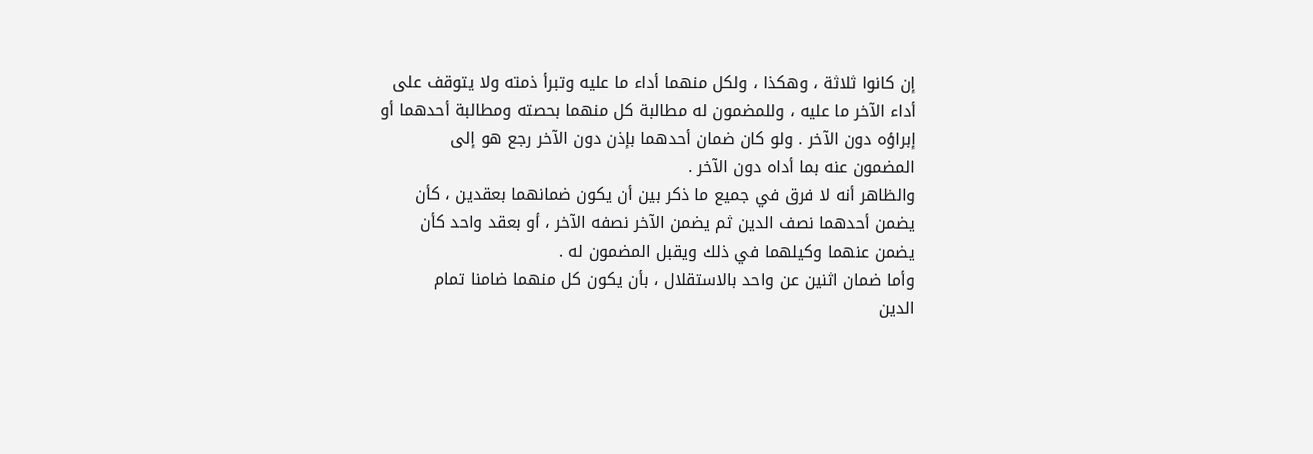إن كانوا ثلاثة ، وهكذا ، ولكل منهما أداء ما عليه وتبرأ ذمته ولا يتوقف على
أداء الآخر ما عليه ، وللمضمون له مطالبة كل منهما بحصته ومطالبة أحدهما أو
إبراؤه دون الآخر . ولو كان ضمان أحدهما بإذن دون الآخر رجع هو إلى
المضمون عنه بما أداه دون الآخر .
والظاهر أنه لا فرق في جميع ما ذكر بين أن يكون ضمانهما بعقدين ، كأن
يضمن أحدهما نصف الدين ثم يضمن الآخر نصفه الآخر ، أو بعقد واحد كأن
يضمن عنهما وكيلهما في ذلك ويقبل المضمون له .
وأما ضمان اثنين عن واحد بالاستقلال ، بأن يكون كل منهما ضامنا تمام
الدين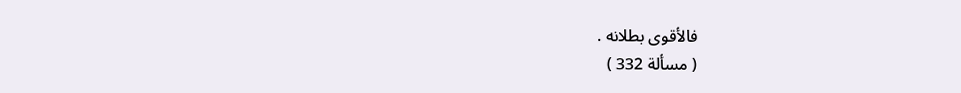فالأقوى بطلانه .
( مسألة 332 )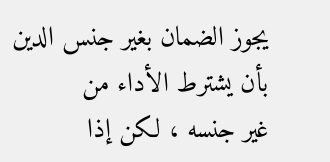يجوز الضمان بغير جنس الدين بأن يشترط الأداء من
غير جنسه ، لكن إذا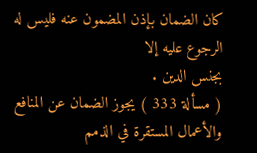كان الضمان بإذن المضمون عنه فليس له الرجوع عليه إلا
بجنس الدين .
( مسألة 333 ) يجوز الضمان عن المنافع والأعمال المستقرة في الذمم